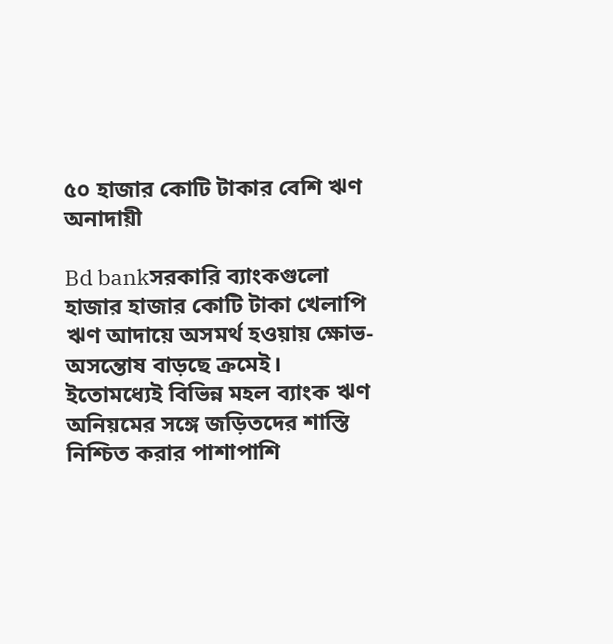৫০ হাজার কোটি টাকার বেশি ঋণ অনাদায়ী

Bd bankসরকারি ব্যাংকগুলো হাজার হাজার কোটি টাকা খেলাপি ঋণ আদায়ে অসমর্থ হওয়ায় ক্ষোভ-অসন্তোষ বাড়ছে ক্রমেই। ইতোমধ্যেই বিভিন্ন মহল ব্যাংক ঋণ অনিয়মের সঙ্গে জড়িতদের শাস্তি নিশ্চিত করার পাশাপাশি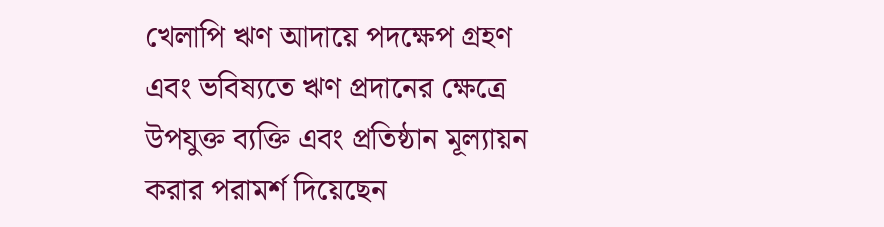খেলাপি ঋণ আদায়ে পদক্ষেপ গ্রহণ এবং ভবিষ্যতে ঋণ প্রদানের ক্ষেত্রে উপযুক্ত ব্যক্তি এবং প্রতিষ্ঠান মূল্যায়ন করার পরামর্শ দিয়েছেন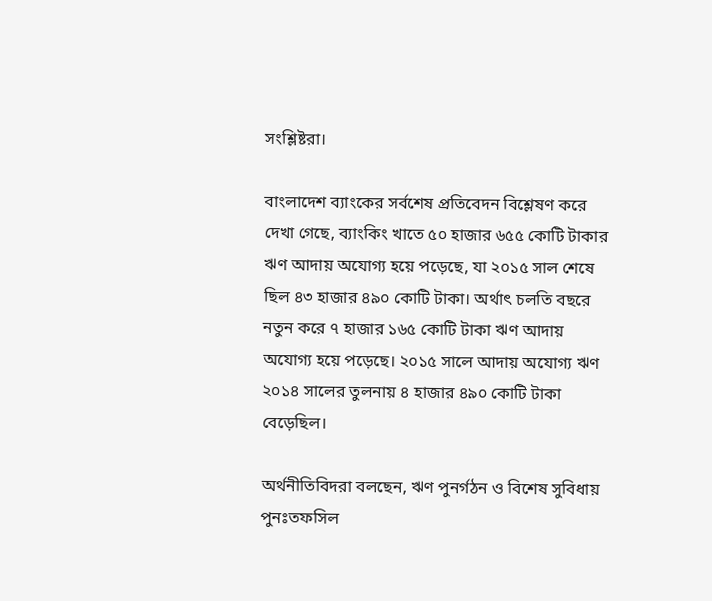সংশ্লিষ্টরা।

বাংলাদেশ ব্যাংকের সর্বশেষ প্রতিবেদন বিশ্লেষণ করে দেখা গেছে, ব্যাংকিং খাতে ৫০ হাজার ৬৫৫ কোটি টাকার ঋণ আদায় অযোগ্য হয়ে পড়েছে, যা ২০১৫ সাল শেষে ছিল ৪৩ হাজার ৪৯০ কোটি টাকা। অর্থাৎ চলতি বছরে নতুন করে ৭ হাজার ১৬৫ কোটি টাকা ঋণ আদায় অযোগ্য হয়ে পড়েছে। ২০১৫ সালে আদায় অযোগ্য ঋণ ২০১৪ সালের তুলনায় ৪ হাজার ৪৯০ কোটি টাকা বেড়েছিল।

অর্থনীতিবিদরা বলছেন, ঋণ পুনর্গঠন ও বিশেষ সুবিধায় পুনঃতফসিল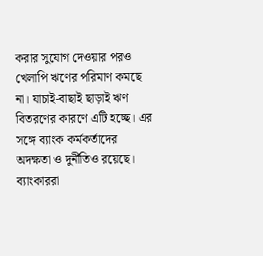করার সুযোগ দেওয়ার পরও খেলাপি ঋণের পরিমাণ কমছে না। যাচাই-বাছাই ছাড়াই ঋণ বিতরণের কারণে এটি হচ্ছে। এর সঙ্গে ব্যাংক কর্মকর্তাদের অদক্ষতা ও দুর্নীতিও রয়েছে। ব্যাংকাররা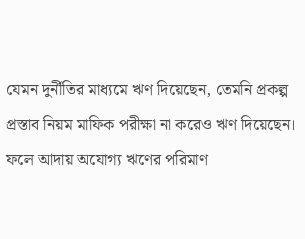যেমন দুর্নীতির মাধ্যমে ঋণ দিয়েছেন, তেমনি প্রকল্প প্রস্তাব নিয়ম মাফিক পরীক্ষা না করেও ঋণ দিয়েছেন। ফলে আদায় অযোগ্য ঋণের পরিমাণ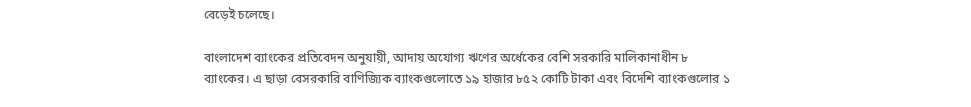বেড়েই চলেছে।

বাংলাদেশ ব্যাংকের প্রতিবেদন অনুযায়ী, আদায় অযোগ্য ঋণের অর্ধেকের বেশি সরকারি মালিকানাধীন ৮ ব্যাংকের। এ ছাড়া বেসরকারি বাণিজ্যিক ব্যাংকগুলোতে ১৯ হাজার ৮৫২ কোটি টাকা এবং বিদেশি ব্যাংকগুলোর ১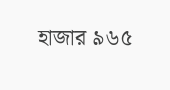হাজার ৯৬৫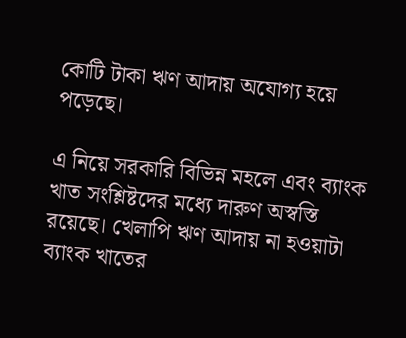কোটি টাকা ঋণ আদায় অযোগ্য হয়ে পড়েছে।

এ নিয়ে সরকারি বিভিন্ন মহলে এবং ব্যাংক খাত সংশ্লিষ্টদের মধ্যে দারুণ অস্বস্তি রয়েছে। খেলাপি ঋণ আদায় না হওয়াটা ব্যাংক খাতের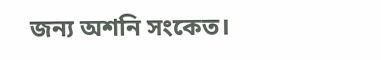জন্য অশনি সংকেত।